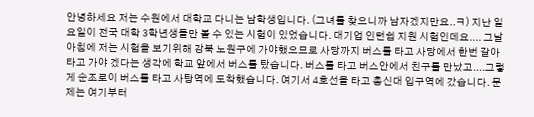안녕하세요 저는 수원에서 대학교 다니는 남학생입니다. (그녀를 찾으니까 남자겠지만요..ㅋ) 지난 일요일이 전국 대학 3학년생들만 볼 수 있는 시험이 있었습니다. 대기업 인턴쉽 지원 시험인데요.... 그날 아침에 저는 시험을 보기위해 강북 노원구에 가야했으므로 사당까지 버스를 타고 사당에서 한번 갈아타고 가야 겠다는 생각에 학교 앞에서 버스를 탔습니다. 버스를 타고 버스안에서 친구를 만났고....그렇게 순조로이 버스를 타고 사탕역에 도착했습니다. 여기서 4호선을 타고 총신대 입구역에 갔습니다. 문제는 여기부터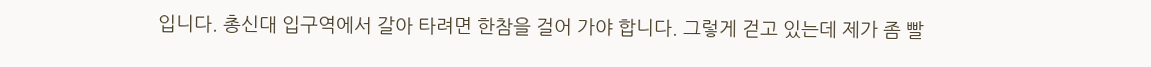입니다. 총신대 입구역에서 갈아 타려면 한참을 걸어 가야 합니다. 그렇게 걷고 있는데 제가 좀 빨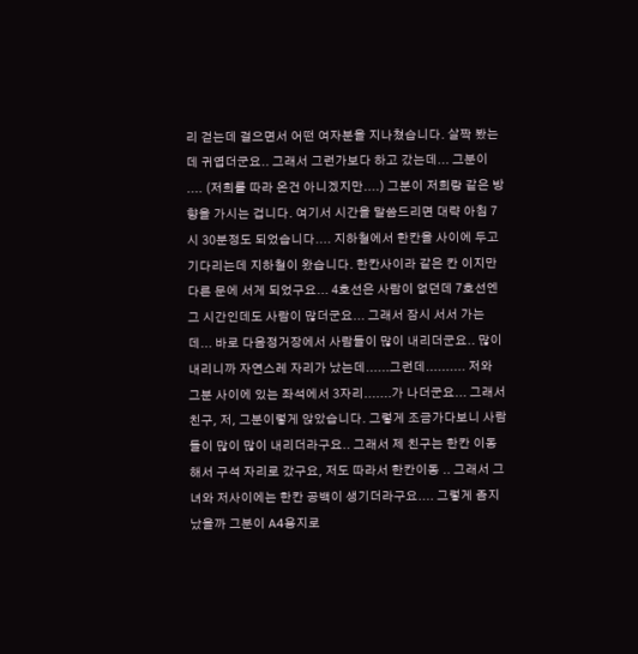리 걷는데 걸으면서 어떤 여자분을 지나쳤습니다. 살짝 봤는데 귀엽더군요.. 그래서 그런가보다 하고 갔는데... 그분이 .... (저희를 따라 온건 아니겠지만....) 그분이 저희랑 같은 방향을 가시는 겁니다. 여기서 시간을 말씀드리면 대략 아침 7시 30분정도 되었습니다.... 지하철에서 한칸을 사이에 두고 기다리는데 지하철이 왔습니다. 한칸사이라 같은 칸 이지만 다른 문에 서게 되었구요... 4호선은 사람이 없던데 7호선엔 그 시간인데도 사람이 많더군요... 그래서 잠시 서서 가는데... 바로 다음정거장에서 사람들이 많이 내리더군요.. 많이 내리니까 자연스레 자리가 났는데......그런데.......... 저와 그분 사이에 있는 좌석에서 3자리.......가 나더군요... 그래서 친구, 저, 그분이렇게 앉았습니다. 그렇게 조금가다보니 사람들이 많이 많이 내리더라구요.. 그래서 제 친구는 한칸 이동해서 구석 자리로 갔구요, 저도 따라서 한칸이동 .. 그래서 그녀와 저사이에는 한칸 공백이 생기더라구요.... 그렇게 좀지났을까 그분이 A4용지로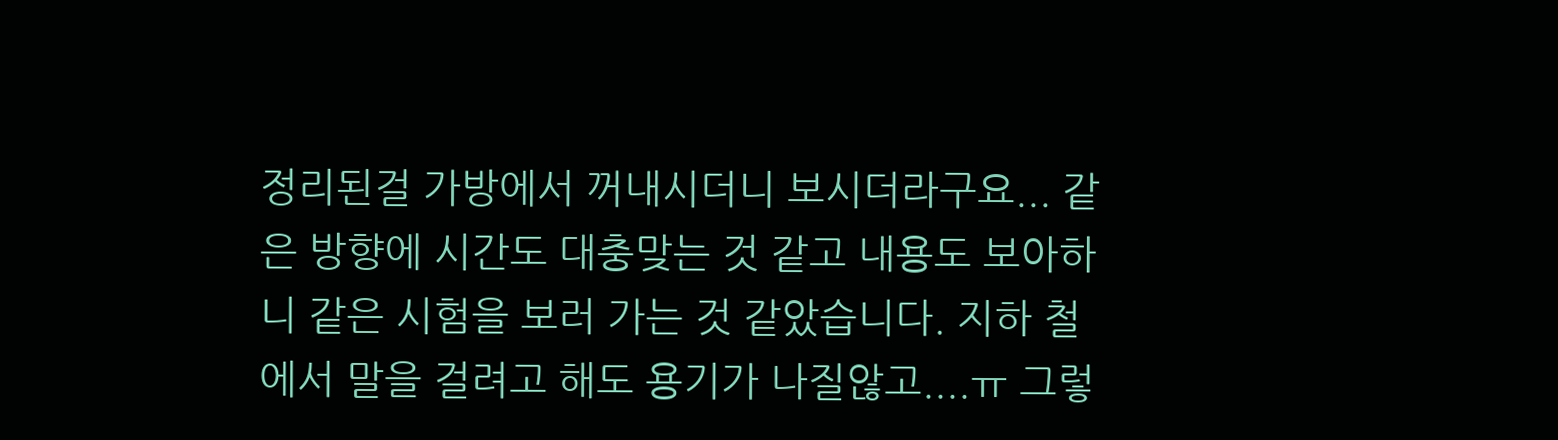정리된걸 가방에서 꺼내시더니 보시더라구요... 같은 방향에 시간도 대충맞는 것 같고 내용도 보아하니 같은 시험을 보러 가는 것 같았습니다. 지하 철에서 말을 걸려고 해도 용기가 나질않고....ㅠ 그렇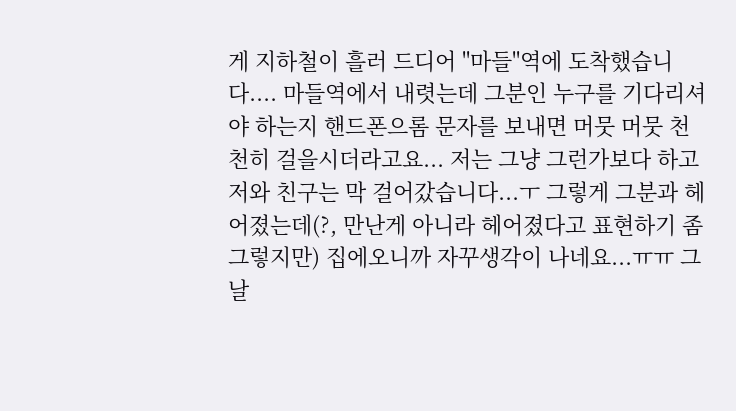게 지하철이 흘러 드디어 ''마들''역에 도착했습니다.... 마들역에서 내렷는데 그분인 누구를 기다리셔야 하는지 핸드폰으롬 문자를 보내면 머뭇 머뭇 천천히 걸을시더라고요... 저는 그냥 그런가보다 하고 저와 친구는 막 걸어갔습니다...ㅜ 그렇게 그분과 헤어졌는데(?, 만난게 아니라 헤어졌다고 표현하기 좀 그렇지만) 집에오니까 자꾸생각이 나네요...ㅠㅠ 그날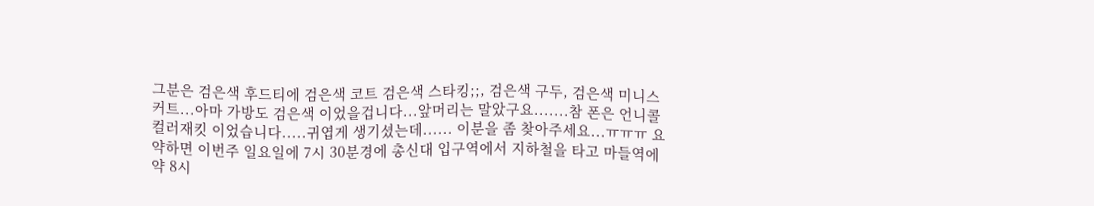그분은 검은색 후드티에 검은색 코트 검은색 스타킹;;, 검은색 구두, 검은색 미니스커트...아마 가방도 검은색 이었을겁니다...앞머리는 말았구요.......참 폰은 언니콜 컬러재킷 이었습니다.....귀엽게 생기셨는데...... 이분을 좀 찾아주세요...ㅠㅠㅠ 요약하면 이번주 일요일에 7시 30분경에 총신대 입구역에서 지하철을 타고 마들역에 약 8시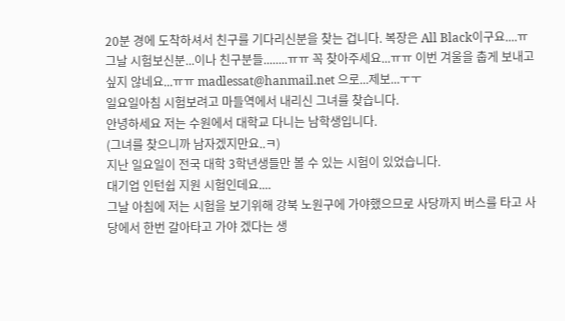20분 경에 도착하셔서 친구를 기다리신분을 찾는 겁니다. 복장은 All Black이구요....ㅠ 그날 시험보신분...이나 친구분들........ㅠㅠ 꼭 찾아주세요...ㅠㅠ 이번 겨울을 춥게 보내고 싶지 않네요...ㅠㅠ madlessat@hanmail.net 으로...제보...ㅜㅜ
일요일아침 시험보려고 마들역에서 내리신 그녀를 찾습니다.
안녕하세요 저는 수원에서 대학교 다니는 남학생입니다.
(그녀를 찾으니까 남자겠지만요..ㅋ)
지난 일요일이 전국 대학 3학년생들만 볼 수 있는 시험이 있었습니다.
대기업 인턴쉽 지원 시험인데요....
그날 아침에 저는 시험을 보기위해 강북 노원구에 가야했으므로 사당까지 버스를 타고 사당에서 한번 갈아타고 가야 겠다는 생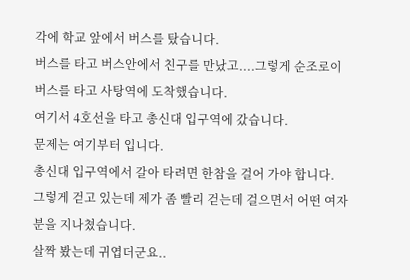각에 학교 앞에서 버스를 탔습니다.
버스를 타고 버스안에서 친구를 만났고....그렇게 순조로이 버스를 타고 사탕역에 도착했습니다.
여기서 4호선을 타고 총신대 입구역에 갔습니다.
문제는 여기부터 입니다.
총신대 입구역에서 갈아 타려면 한참을 걸어 가야 합니다.
그렇게 걷고 있는데 제가 좀 빨리 걷는데 걸으면서 어떤 여자분을 지나쳤습니다.
살짝 봤는데 귀엽더군요..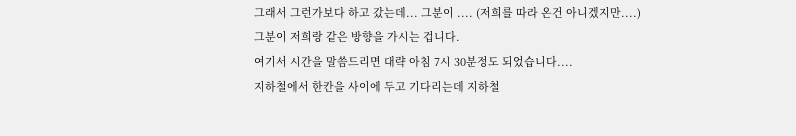그래서 그런가보다 하고 갔는데... 그분이 .... (저희를 따라 온건 아니겠지만....)
그분이 저희랑 같은 방향을 가시는 겁니다.
여기서 시간을 말씀드리면 대략 아침 7시 30분정도 되었습니다....
지하철에서 한칸을 사이에 두고 기다리는데 지하철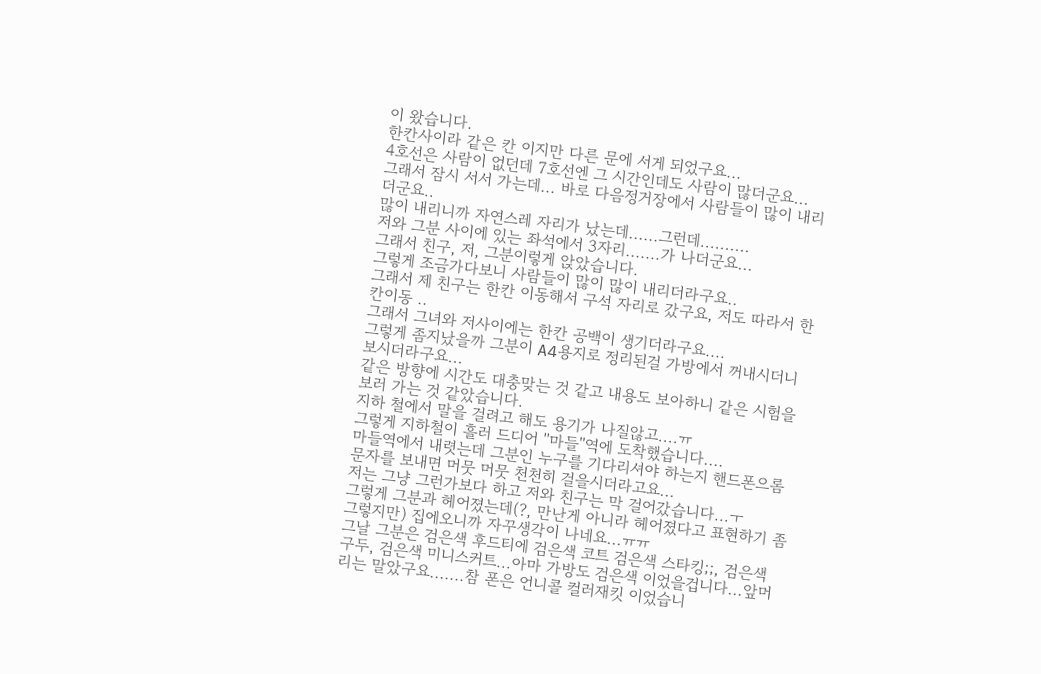이 왔습니다.
한칸사이라 같은 칸 이지만 다른 문에 서게 되었구요...
4호선은 사람이 없던데 7호선엔 그 시간인데도 사람이 많더군요...
그래서 잠시 서서 가는데... 바로 다음정거장에서 사람들이 많이 내리더군요..
많이 내리니까 자연스레 자리가 났는데......그런데..........
저와 그분 사이에 있는 좌석에서 3자리.......가 나더군요...
그래서 친구, 저, 그분이렇게 앉았습니다.
그렇게 조금가다보니 사람들이 많이 많이 내리더라구요..
그래서 제 친구는 한칸 이동해서 구석 자리로 갔구요, 저도 따라서 한칸이동 ..
그래서 그녀와 저사이에는 한칸 공백이 생기더라구요....
그렇게 좀지났을까 그분이 A4용지로 정리된걸 가방에서 꺼내시더니 보시더라구요...
같은 방향에 시간도 대충맞는 것 같고 내용도 보아하니 같은 시험을 보러 가는 것 같았습니다.
지하 철에서 말을 걸려고 해도 용기가 나질않고....ㅠ
그렇게 지하철이 흘러 드디어 ''마들''역에 도착했습니다....
마들역에서 내렷는데 그분인 누구를 기다리셔야 하는지 핸드폰으롬 문자를 보내면 머뭇 머뭇 천천히 걸을시더라고요...
저는 그냥 그런가보다 하고 저와 친구는 막 걸어갔습니다...ㅜ
그렇게 그분과 헤어졌는데(?, 만난게 아니라 헤어졌다고 표현하기 좀 그렇지만) 집에오니까 자꾸생각이 나네요...ㅠㅠ
그날 그분은 검은색 후드티에 검은색 코트 검은색 스타킹;;, 검은색 구두, 검은색 미니스커트...아마 가방도 검은색 이었을겁니다...앞머리는 말았구요.......참 폰은 언니콜 컬러재킷 이었습니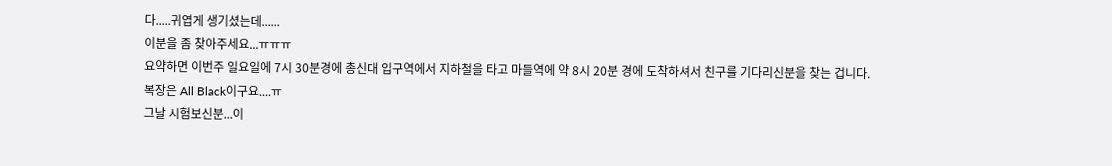다.....귀엽게 생기셨는데......
이분을 좀 찾아주세요...ㅠㅠㅠ
요약하면 이번주 일요일에 7시 30분경에 총신대 입구역에서 지하철을 타고 마들역에 약 8시 20분 경에 도착하셔서 친구를 기다리신분을 찾는 겁니다.
복장은 All Black이구요....ㅠ
그날 시험보신분...이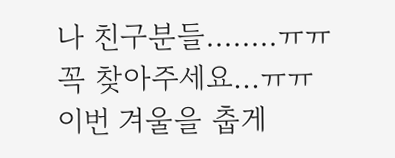나 친구분들........ㅠㅠ
꼭 찾아주세요...ㅠㅠ
이번 겨울을 춥게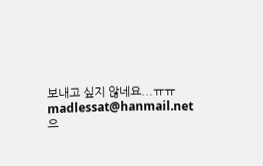보내고 싶지 않네요...ㅠㅠ
madlessat@hanmail.net
으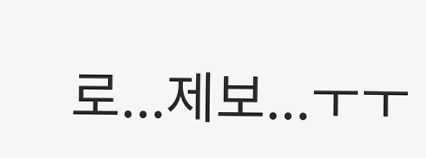로...제보...ㅜㅜ